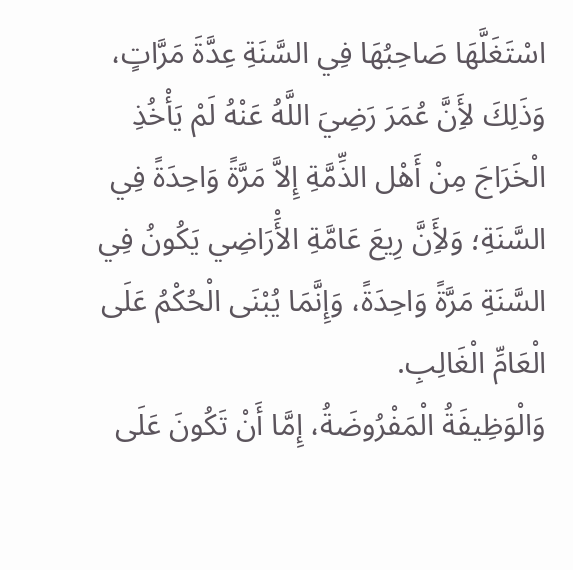اسْتَغَلَّهَا صَاحِبُهَا فِي السَّنَةِ عِدَّةَ مَرَّاتٍ، وَذَلِكَ لأَِنَّ عُمَرَ رَضِيَ اللَّهُ عَنْهُ لَمْ يَأْخُذِ الْخَرَاجَ مِنْ أَهْل الذِّمَّةِ إِلاَّ مَرَّةً وَاحِدَةً فِي السَّنَةِ؛ وَلأَِنَّ رِيعَ عَامَّةِ الأَْرَاضِي يَكُونُ فِي السَّنَةِ مَرَّةً وَاحِدَةً، وَإِنَّمَا يُبْنَى الْحُكْمُ عَلَى الْعَامِّ الْغَالِبِ.
وَالْوَظِيفَةُ الْمَفْرُوضَةُ، إِمَّا أَنْ تَكُونَ عَلَى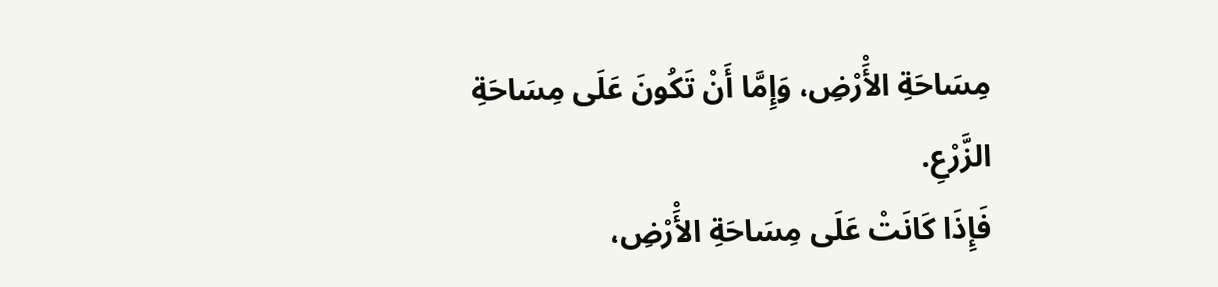مِسَاحَةِ الأَْرْضِ، وَإِمَّا أَنْ تَكُونَ عَلَى مِسَاحَةِ الزَّرْعِ.
فَإِذَا كَانَتْ عَلَى مِسَاحَةِ الأَْرْضِ،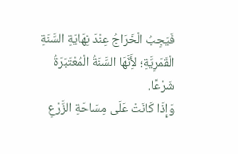فَيَجِبُ الْخَرَاجُ عِنْدَ نِهَايَةِ السَّنَةِ الْقَمَرِيَّةِ؛ لأَِنَّهَا السَّنَةُ الْمُعْتَبَرَةُ شَرْعًا.
وَإِذَا كَانَتْ عَلَى مِسَاحَةِ الزَّرْعِ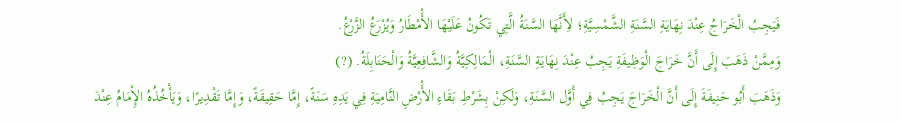فَيَجِبُ الْخَرَاجُ عِنْدَ نِهَايَةِ السَّنَةِ الشَّمْسِيَّةِ؛ لأَِنَّهَا السَّنَةُ الَّتِي تَكُونُ عَلَيْهَا الأَْمْطَارُ وَيُزْرَعُ الزَّرْعُ.
وَمِمَّنْ ذَهَبَ إِلَى أَنَّ خَرَاجَ الْوَظِيفَةِ يَجِبُ عِنْدَ نِهَايَةِ السَّنَةِ، الْمَالِكِيَّةُ وَالشَّافِعِيَّةُ وَالْحَنَابِلَةُ. (?)
وَذَهَبَ أَبُو حَنِيفَةَ إِلَى أَنَّ الْخَرَاجَ يَجِبُ فِي أَوَّل السَّنَةِ، وَلَكِنْ بِشَرْطِ بَقَاءِ الأَْرْضِ النَّامِيَةِ فِي يَدِهِ سَنَةً، إِمَّا حَقِيقَةً، وَإِمَّا تَقْدِيرًا، وَيَأْخُذُهُ الإِْمَامُ عِنْدَ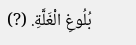بُلُوغِ الْغَلَّةِ. (?)